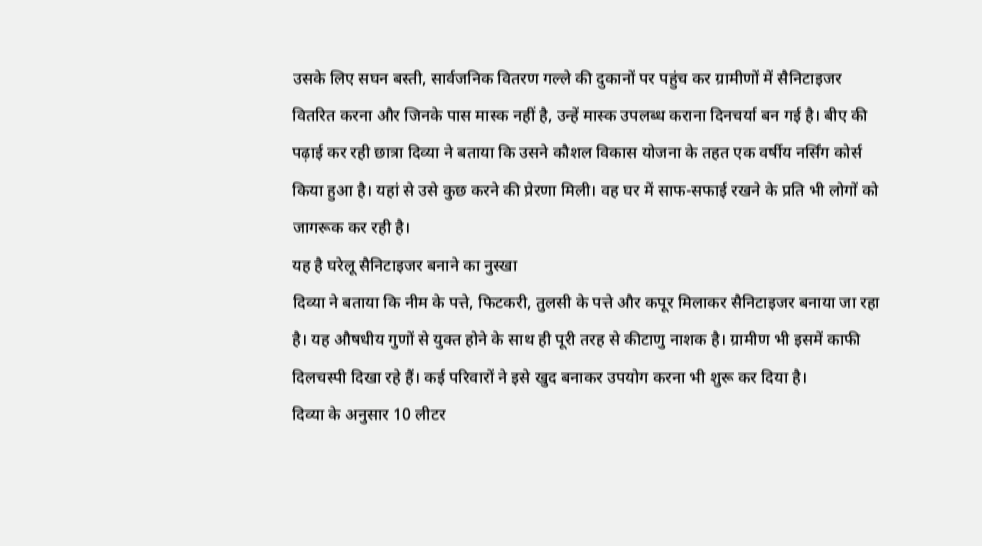उसके लिए सघन बस्ती, सार्वजनिक वितरण गल्ले की दुकानों पर पहुंच कर ग्रामीणों में सैनिटाइजर वितरित करना और जिनके पास मास्क नहीं है, उन्हें मास्क उपलब्ध कराना दिनचर्या बन गई है। बीए की पढ़ाई कर रही छात्रा दिव्या ने बताया कि उसने कौशल विकास योजना के तहत एक वर्षीय नर्सिंग कोर्स किया हुआ है। यहां से उसे कुछ करने की प्रेरणा मिली। वह घर में साफ-सफाई रखने के प्रति भी लोगों को जागरूक कर रही है।
यह है घरेलू सैनिटाइजर बनाने का नुस्खा
दिव्या ने बताया कि नीम के पत्ते, फिटकरी, तुलसी के पत्ते और कपूर मिलाकर सैनिटाइजर बनाया जा रहा है। यह औषधीय गुणों से युक्त होने के साथ ही पूरी तरह से कीटाणु नाशक है। ग्रामीण भी इसमें काफी दिलचस्पी दिखा रहे हैं। कई परिवारों ने इसे खुद बनाकर उपयोग करना भी शुरू कर दिया है।
दिव्या के अनुसार 10 लीटर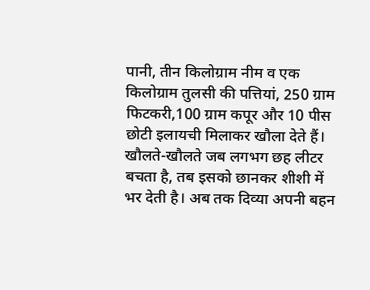पानी, तीन किलोग्राम नीम व एक किलोग्राम तुलसी की पत्तियां, 250 ग्राम फिटकरी,100 ग्राम कपूर और 10 पीस छोटी इलायची मिलाकर खौला देते हैं। खौलते-खौलते जब लगभग छह लीटर बचता है, तब इसको छानकर शीशी में भर देती है। अब तक दिव्या अपनी बहन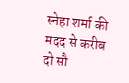स्नेहा शर्मा की मदद से करीब दो सौ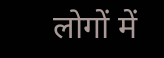लोगों में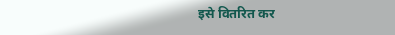इसे वितरित कर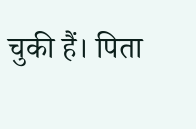चुकी हैं। पिता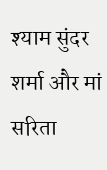श्याम सुंदर शर्मा और मां सरिता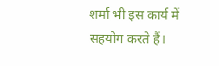शर्मा भी इस कार्य में सहयोग करते हैं।